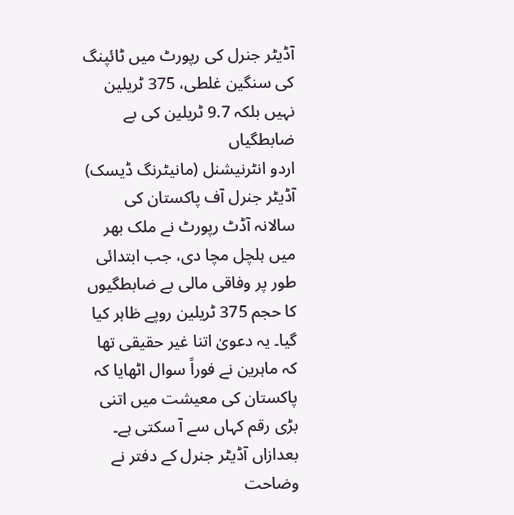آڈیٹر جنرل کی رپورٹ میں ٹائپنگ کی سنگین غلطی، 375 ٹریلین نہیں بلکہ 9.7 ٹریلین کی بے ضابطگیاں
اردو انٹرنیشنل (مانیٹرنگ ڈیسک) آڈیٹر جنرل آف پاکستان کی سالانہ آڈٹ رپورٹ نے ملک بھر میں ہلچل مچا دی، جب ابتدائی طور پر وفاقی مالی بے ضابطگیوں کا حجم 375 ٹریلین روپے ظاہر کیا گیا۔ یہ دعویٰ اتنا غیر حقیقی تھا کہ ماہرین نے فوراً سوال اٹھایا کہ پاکستان کی معیشت میں اتنی بڑی رقم کہاں سے آ سکتی ہے۔
بعدازاں آڈیٹر جنرل کے دفتر نے وضاحت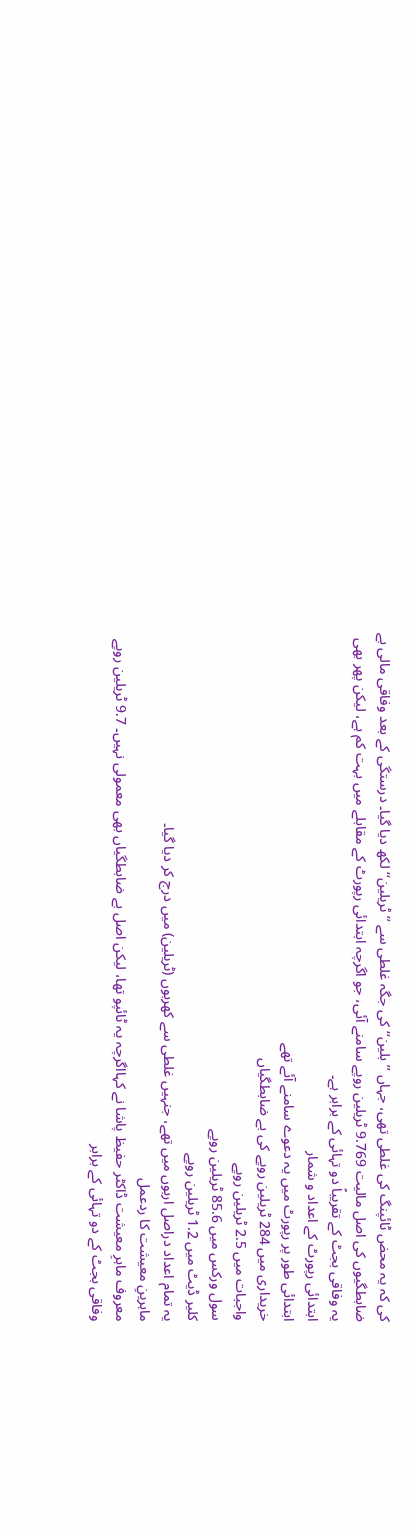کی کہ یہ محض ٹائپنگ کی غلطی تھی، جہاں ’’بلین‘‘ کی جگہ غلطی سے ’’ٹریلین‘‘ لکھ دیا گیا۔ درستگی کے بعد وفاقی مالی بے ضابطگیوں کی اصل مالیت 9.769 ٹریلین روپے سامنے آئی، جو اگرچہ ابتدائی رپورٹ کے مقابلے میں بہت کم ہے، لیکن پھر بھی یہ وفاقی بجٹ کے تقریباً دو تہائی کے برابر ہے۔
ابتدائی رپورٹ کے اعداد و شمار
ابتدائی طور پر رپورٹ میں یہ دعوے سامنے آئے تھے
خریداری میں 284 ٹریلین روپے کی بے ضابطگیاں
واجبات میں 2.5 ٹریلین روپے
سول ورکس میں 85.6 ٹریلین روپے
کلیر ڈیٹ میں 1.2 ٹریلین روپے
یہ تمام اعداد دراصل اربوں میں تھے، جنہیں غلطی سے کھربوں (ٹریلین) میں درج کر دیا گیا۔
ماہرینِ معیشت کا ردعمل
معروف ماہرِ معیشت ڈاکٹر حفیظ پاشا نے کہااگرچہ یہ ٹائپو تھا، لیکن اصل بے ضابطگیاں بھی معمولی نہیں۔ 9.7 ٹریلین روپے وفاقی بجٹ کے دو تہائی کے برابر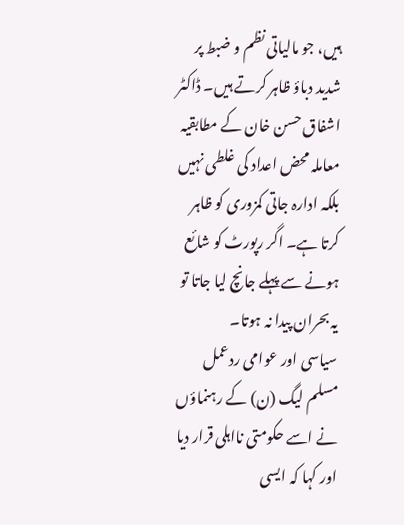ہیں، جو مالیاتی نظم و ضبط پر شدید دباؤ ظاہر کرتے ہیں۔ ڈاکٹر اشفاق حسن خان کے مطابقیہ معاملہ محض اعداد کی غلطی نہیں بلکہ ادارہ جاتی کمزوری کو ظاہر کرتا ہے۔ اگر رپورٹ کو شائع ہونے سے پہلے جانچ لیا جاتا تو یہ بحران پیدا نہ ہوتا۔
سیاسی اور عوامی ردعمل
مسلم لیگ (ن) کے رہنماؤں نے اسے حکومتی نااہلی قرار دیا اور کہا کہ ایسی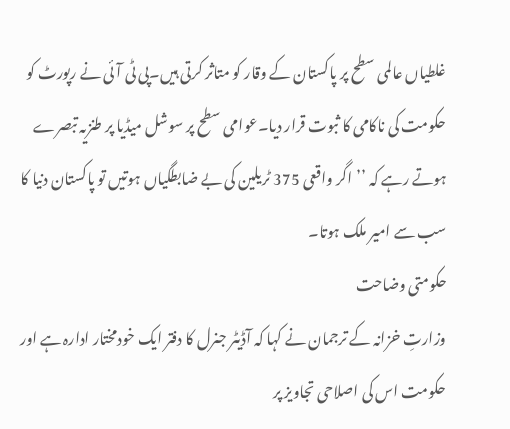غلطیاں عالمی سطح پر پاکستان کے وقار کو متاثر کرتی ہیں۔پی ٹی آئی نے رپورٹ کو حکومت کی ناکامی کا ثبوت قرار دیا۔عوامی سطح پر سوشل میڈیا پر طنزیہ تبصرے ہوتے رہے کہ ’’اگر واقعی 375 ٹریلین کی بے ضابطگیاں ہوتیں تو پاکستان دنیا کا سب سے امیر ملک ہوتا۔
حکومتی وضاحت
وزارتِ خزانہ کے ترجمان نے کہا کہ آڈیٹر جنرل کا دفتر ایک خودمختار ادارہ ہے اور حکومت اس کی اصلاحی تجاویز پر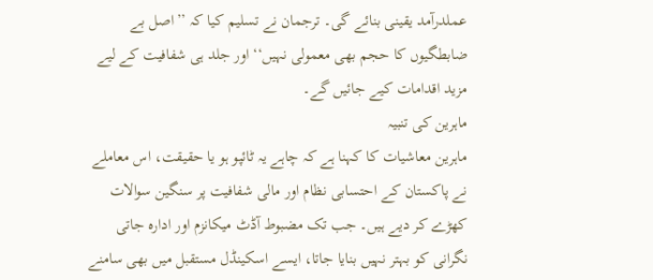عملدرآمد یقینی بنائے گی۔ ترجمان نے تسلیم کیا کہ ’’اصل بے ضابطگیوں کا حجم بھی معمولی نہیں‘‘ اور جلد ہی شفافیت کے لیے مزید اقدامات کیے جائیں گے۔
ماہرین کی تنبیہ
ماہرین معاشیات کا کہنا ہے کہ چاہے یہ ٹائپو ہو یا حقیقت، اس معاملے نے پاکستان کے احتسابی نظام اور مالی شفافیت پر سنگین سوالات کھڑے کر دیے ہیں۔ جب تک مضبوط آڈٹ میکانزم اور ادارہ جاتی نگرانی کو بہتر نہیں بنایا جاتا، ایسے اسکینڈل مستقبل میں بھی سامنے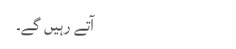آتے رہیں گے۔